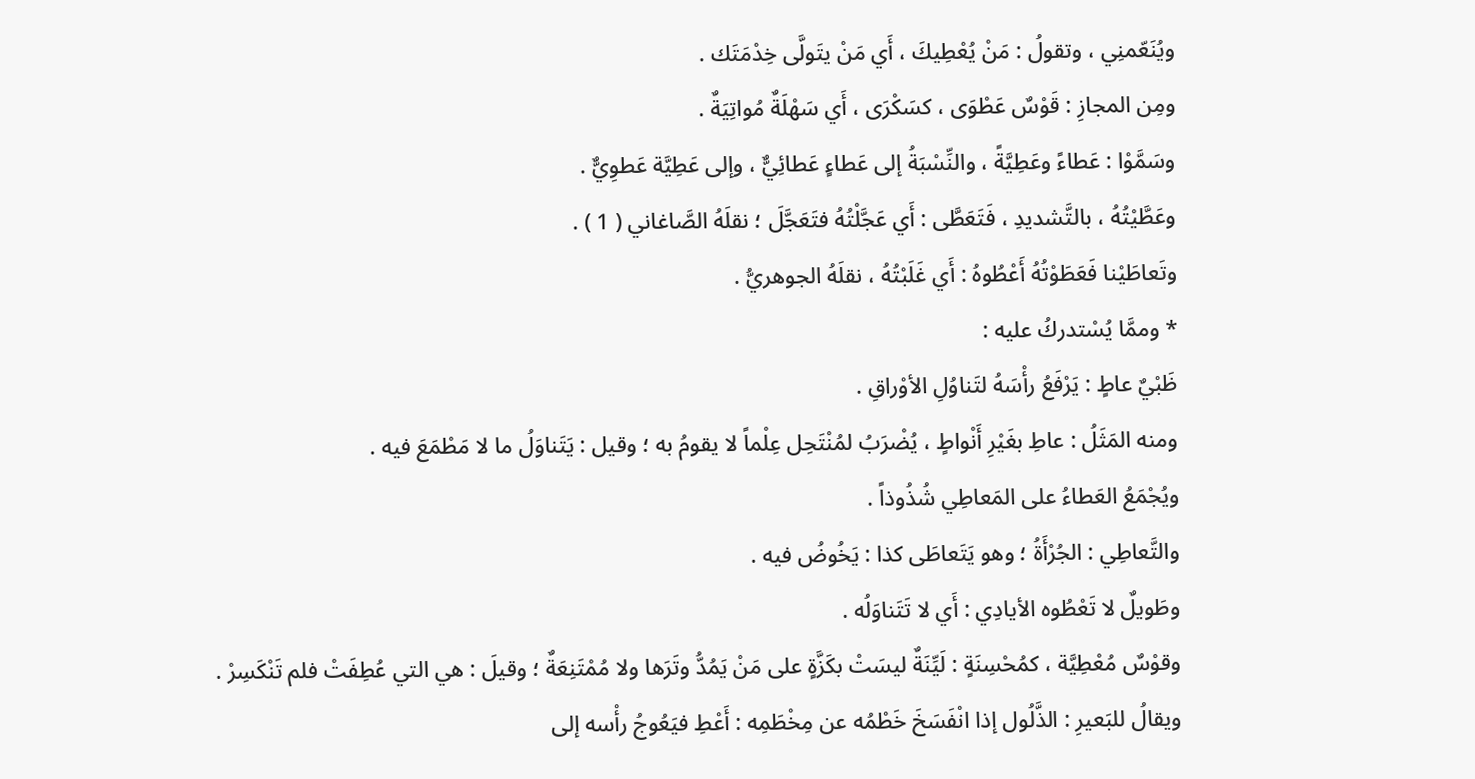ويُنَعّمنِي ، وتقولُ : مَنْ يُعْطِيكَ ، أَي مَنْ يتَولَّى خِدْمَتَك .
ومِن المجازِ : قَوْسٌ عَطْوَى ، كسَكْرَى ، أَي سَهْلَةٌ مُواتِيَةٌ .
وسَمَّوْا : عَطاءً وعَطِيَّةً ، والنِّسْبَةُ إلى عَطاءٍ عَطائِيٌّ ، وإلى عَطِيَّة عَطوِيٌّ .
وعَطَّيْتُهُ ، بالتَّشديدِ ، فَتَعَطَّى : أَي عَجَّلْتُهُ فتَعَجَّلَ ؛ نقلَهُ الصَّاغاني ( 1 ) .
وتَعاطَيْنا فَعَطَوْتُهُ أَعْطُوهُ : أَي غَلَبْتُهُ ، نقلَهُ الجوهريُّ .
* وممَّا يُسْتدركُ عليه :
ظَبْيٌ عاطٍ : يَرْفَعُ رأْسَهُ لتَناوُلِ الأوْراقِ .
ومنه المَثَلُ : عاطِ بغَيْرِ أَنْواطٍ ، يُضْرَبُ لمُنْتَحِل عِلْماً لا يقومُ به ؛ وقيل : يَتَناوَلُ ما لا مَطْمَعَ فيه .
ويُجْمَعُ العَطاءُ على المَعاطِي شُذُوذاً .
والتَّعاطِي : الجُرْأَةُ ؛ وهو يَتَعاطَى كذا : يَخُوضُ فيه .
وطَويلٌ لا تَعْطُوه الأيادِي : أَي لا تَتَناوَلُه .
وقوْسٌ مُعْطِيَّة ، كمُحْسِنَةٍ : لَيِّنَةٌ ليسَتْ بكَزَّةٍ على مَنْ يَمُدُّ وتَرَها ولا مُمْتَنِعَةٌ ؛ وقيلَ : هي التي عُطِفَتْ فلم تَنْكَسِرْ .
ويقالُ للبَعيرِ : الذَّلُول إذا انْفَسَخَ خَطْمُه عن مِخْطَمِه : أَعْطِ فيَعُوجُ رأْسه إلى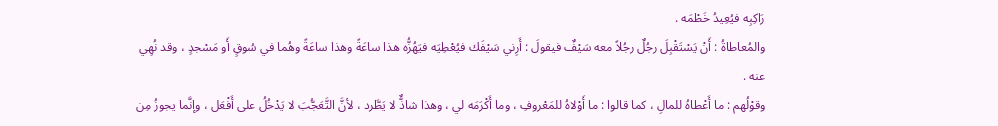رَاكِبِه فيُعِيدُ خَطْمَه .
والمُعاطاةُ : أَنْ يَسْتَقْبِلَ رجُلٌ رجُلاً معه سَيْفٌ فيقولَ : أَرِني سَيْفَك فيُعْطِيَه فيَهُزُّه هذا ساعَةً وهذا ساعَةً وهُما في سُوقٍ أَو مَسْجدٍ ، وقد نُهِي عنه .
وقوْلُهم : ما أَعْطاهُ للمالِ ، كما قالوا : ما أَوْلاهُ للمَعْروفِ ، وما أَكْرَمَه لي ، وهذا شاذٌّ لا يَطَّرد ، لأنَّ التَّعَجُّبَ لا يَدْخُلُ على أَفْعَل ، وإنَّما يجوزُ مِن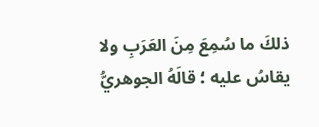ذلكَ ما سُمِعَ مِنَ العَرَبِ ولا يقاسُ عليه ؛ قالَهُ الجوهريُّ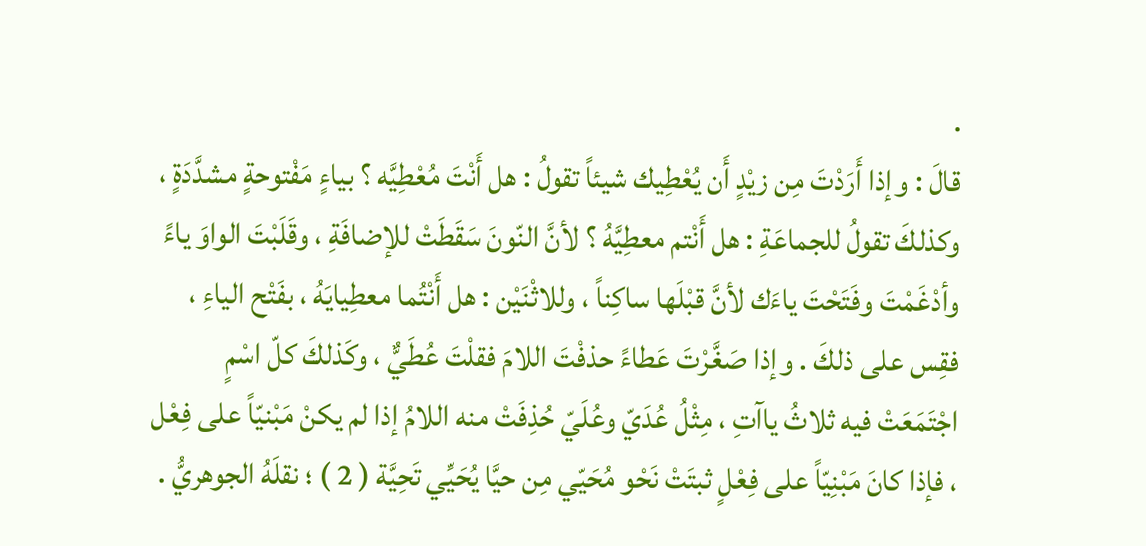.
قالَ : وإذا أَرَدْتَ مِن زيْدٍ أَن يُعْطِيك شيئاً تقولُ : هل أَنْتَ مُعْطِيَّه ؟ بياءٍ مَفْتوحةٍ مشدَّدَةٍ ، وكذلكَ تقولُ للجماعَةِ : هل أَنْتم معطِيَّهُ ؟ لأنَّ النّونَ سَقَطَتْ للإضافَةِ ، وقَلَبْتَ الواوَ ياءً وأدْغَمْتَ وفَتَحْتَ ياءَك لأنَّ قبْلَها ساكِناً ، وللاثْنَيْن : هل أَنْتُما معطِيايَهُ ، بفَتْح الياءِ ، فقِس على ذلكَ . وإذا صَغَّرْتَ عَطاءً حذفْتَ اللامَ فقلْتَ عُطَيٌّ ، وكَذلكَ كلّ اسْمٍ اجْتَمَعَتْ فيه ثلاثُ ياآتِ ، مِثْلُ عُدَيّ وعُلَيّ حُذِفَتْ منه اللامُ إذا لم يكنْ مَبْنيّاً على فِعْل ، فإذا كانَ مَبْنِيّاً على فِعْلٍ ثبتَتْ نَحْو مُحَيّي مِن حيَّا يُحَيِّي تَحِيَّة ( 2 ) ؛ نقلَهُ الجوهريُّ .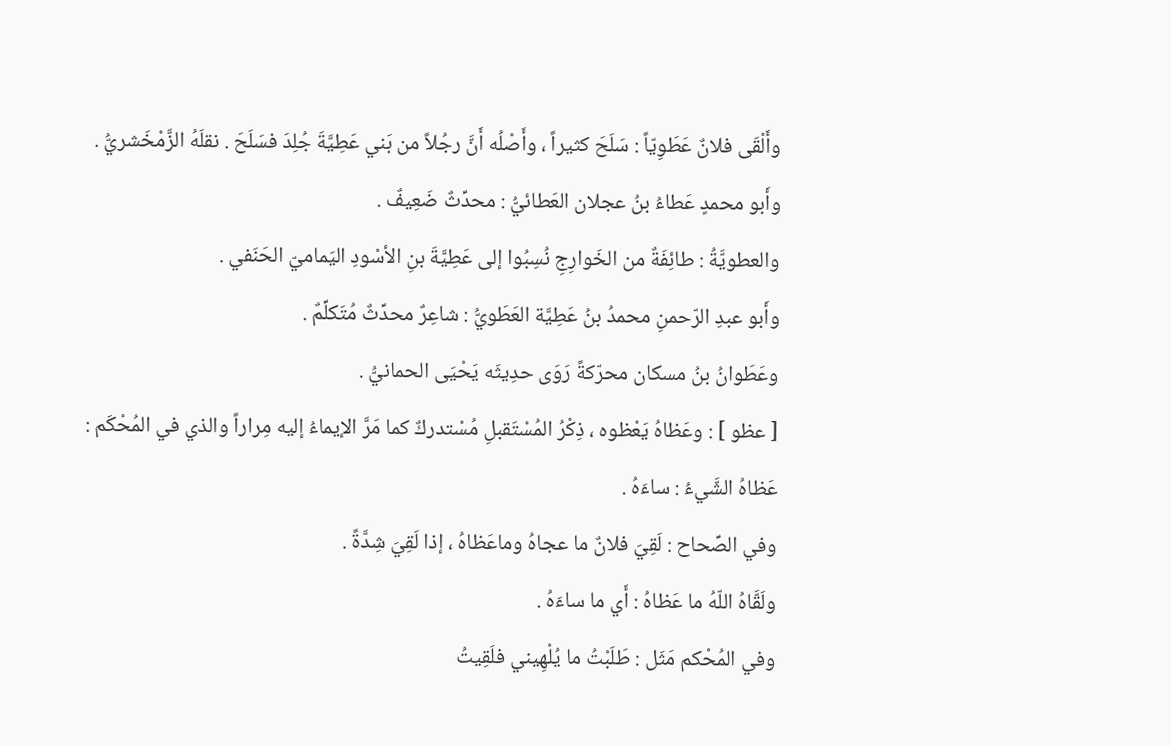وأَلْقَى فلانٌ عَطَوِيّاً : سَلَحَ كثيراً ، وأَصْلُه أَنَّ رجُلاً من بَني عَطِيَّةَ جُلِدَ فسَلَحَ . نقلَهُ الزَّمْخَشريُّ .
وأَبو محمدٍ عَطاءُ بنُ عجلان العَطائيُّ : محدِّثٌ ضَعِيفٌ .
والعطويَّةُ : طائِفَةٌ من الخَوارِجِ نُسِبُوا إلى عَطِيَّةَ بنِ الأسْودِ اليَماميّ الحَنَفي .
وأَبو عبدِ الرّحمنِ محمدُ بنُ عَطِيَّة العَطَويُّ : شاعِرٌ محدِّثٌ مُتَكلِّمٌ .
وعَطَوانُ بنُ مسكان محرّكةً رَوَى حدِيثَه يَحْيَى الحمانيُّ .
[ عظو ] : وعَظاهُ يَعْظوه ، ذِكْرُ المُسْتَقبلِ مُسْتدركٌ كما مَرَّ الإيماءُ إليه مِراراً والذي في المُحْكَم :
عَظاهُ الشَّيءُ : ساءَهُ .
وفي الصِّحاح : لَقِيَ فلانٌ ما عجاهُ وماعَظاهُ ، إذا لَقِيَ شِدَّةً .
ولَقَّاهُ اللّهُ ما عَظاهُ : أَي ما ساءَهُ .
وفي المُحْكم مَثَل : طَلَبْتُ ما يُلْهِيني فلَقِيتُ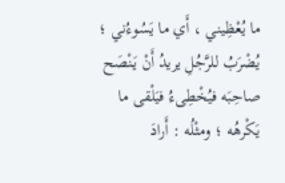ما يُعْظِيني ، أَي ما يَسُوءُني ؛ يُضْرَبُ للرَّجُلِ يريدُ أَنْ يَنْصَح صاحِبَه فيُخْطِىءُ فيَلْقى ما يَكْرهُه ؛ ومثْلُه : أَرادَ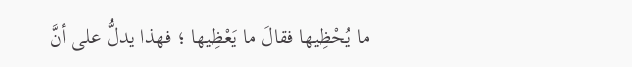ما يُحْظِيها فقالَ ما يَعْظِيها ؛ فهذا يدلُّ على أنَّ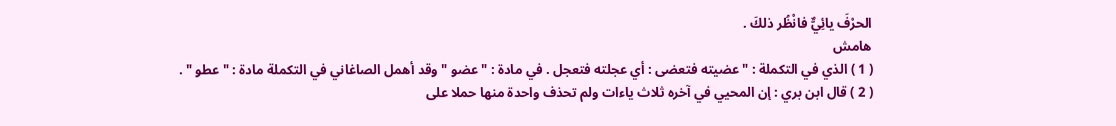الحرْفَ يائِيٌّ فانْظُر ذلكَ .
هامش
( 1 ) الذي في التكملة : " عضيته فتعضى : أي عجلته فتعجل . في مادة : " عضو " وقد أهمل الصاغاني في التكملة مادة : " عطو " .
( 2 ) قال ابن بري : إن المحيي في آخره ثلاث ياءات ولم تحذف واحدة منها حملا على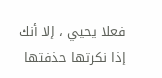فعلا يحيي ، إلا أنك إذا نكرتها حذفتها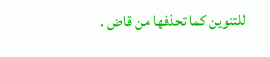للتنوين كما تحذفها من قاض .